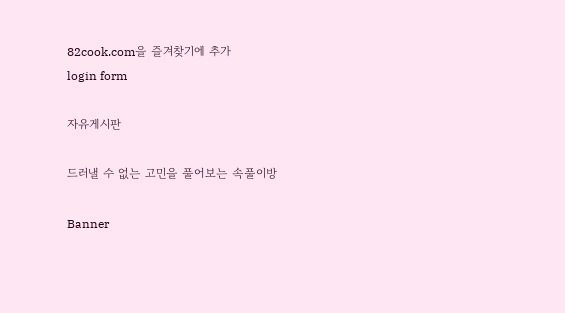82cook.com을 즐겨찾기에 추가
login form

자유게시판

드러낼 수 없는 고민을 풀어보는 속풀이방

Banner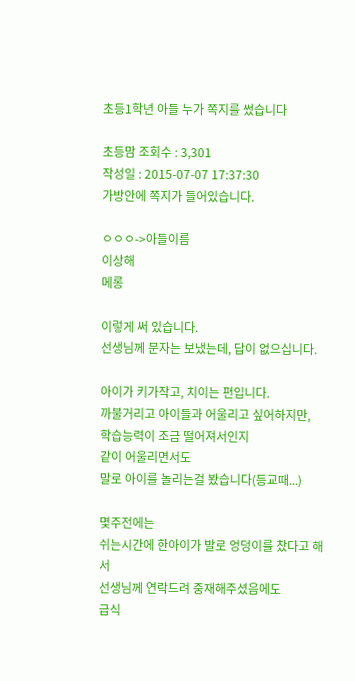초등1학년 아들 누가 쪽지를 썼습니다

초등맘 조회수 : 3,301
작성일 : 2015-07-07 17:37:30
가방안에 쪽지가 들어있습니다.

ㅇㅇㅇ->아들이름
이상해
메롱

이렇게 써 있습니다.
선생님께 문자는 보냈는데, 답이 없으십니다.

아이가 키가작고, 치이는 편입니다.
까불거리고 아이들과 어울리고 싶어하지만,
학습능력이 조금 떨어져서인지
같이 어울리면서도
말로 아이를 놀리는걸 봤습니다(등교때...)

몇주전에는
쉬는시간에 한아이가 발로 엉덩이를 찼다고 해서
선생님께 연락드려 중재해주셨음에도
급식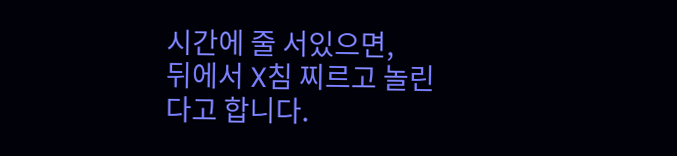시간에 줄 서있으면,
뒤에서 X침 찌르고 놀린다고 합니다.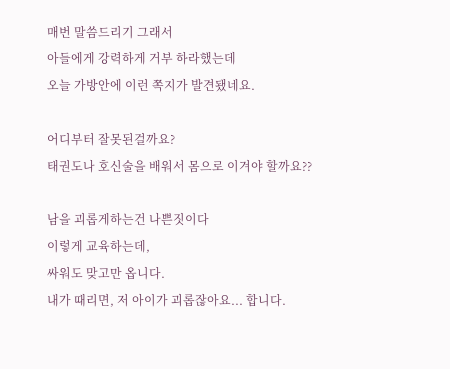매번 말씀드리기 그래서
아들에게 강력하게 거부 하라했는데
오늘 가방안에 이런 쪽지가 발견됐네요.

어디부터 잘못된걸까요?
태권도나 호신술을 배워서 몸으로 이겨야 할까요??

남을 괴롭게하는건 나쁜짓이다
이렇게 교육하는데,
싸워도 맞고만 옵니다.
내가 때리면, 저 아이가 괴롭잖아요... 합니다.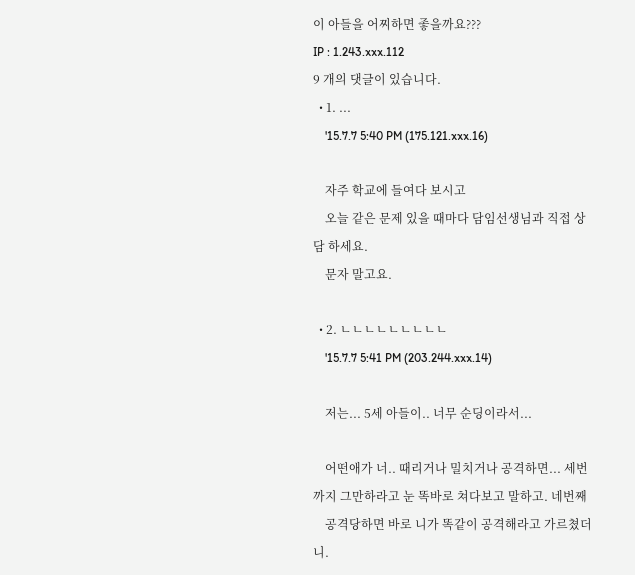이 아들을 어찌하면 좋을까요???
IP : 1.243.xxx.112
9 개의 댓글이 있습니다.
  • 1. ...
    '15.7.7 5:40 PM (175.121.xxx.16)

    자주 학교에 들여다 보시고
    오늘 같은 문제 있을 때마다 담임선생님과 직접 상담 하세요.
    문자 말고요.

  • 2. ㄴㄴㄴㄴㄴㄴㄴㄴㄴ
    '15.7.7 5:41 PM (203.244.xxx.14)

    저는... 5세 아들이.. 너무 순딩이라서...

    어떤애가 너.. 때리거나 밀치거나 공격하면... 세번까지 그만하라고 눈 똑바로 쳐다보고 말하고. 네번째
    공격당하면 바로 니가 똑같이 공격해라고 가르쳤더니.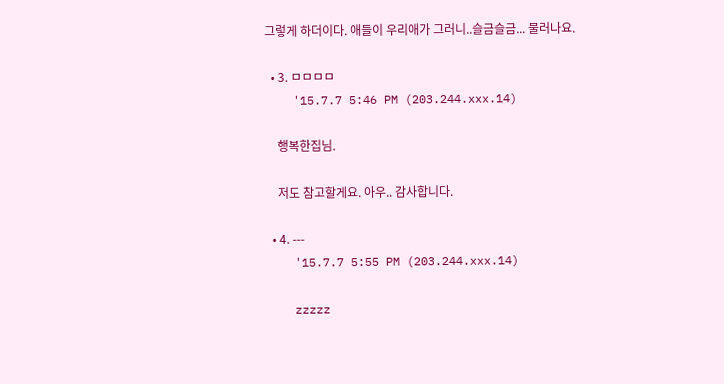그렇게 하더이다. 애들이 우리애가 그러니..슬금슬금... 물러나요.

  • 3. ㅁㅁㅁㅁ
    '15.7.7 5:46 PM (203.244.xxx.14)

    행복한집님.

    저도 참고할게요. 아우.. 감사합니다.

  • 4. ---
    '15.7.7 5:55 PM (203.244.xxx.14)

    zzzzz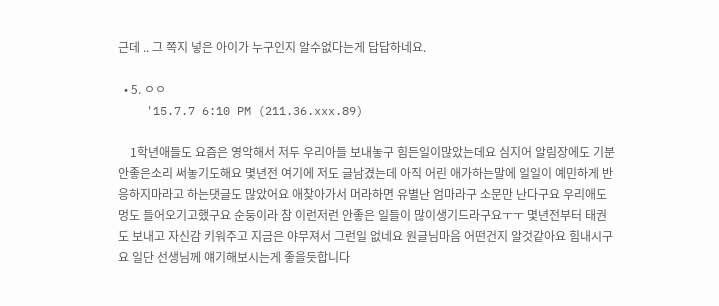근데 .. 그 쪽지 넣은 아이가 누구인지 알수없다는게 답답하네요.

  • 5. ㅇㅇ
    '15.7.7 6:10 PM (211.36.xxx.89)

    1학년애들도 요즘은 영악해서 저두 우리아들 보내놓구 힘든일이많았는데요 심지어 알림장에도 기분안좋은소리 써놓기도해요 몇년전 여기에 저도 글남겼는데 아직 어린 애가하는말에 일일이 예민하게 반응하지마라고 하는댓글도 많았어요 애찾아가서 머라하면 유별난 엄마라구 소문만 난다구요 우리애도 멍도 들어오기고했구요 순둥이라 참 이런저런 안좋은 일들이 많이생기드라구요ㅜㅜ 몇년전부터 태권도 보내고 자신감 키워주고 지금은 야무져서 그런일 없네요 원글님마음 어떤건지 알것같아요 힘내시구요 일단 선생님께 얘기해보시는게 좋을듯합니다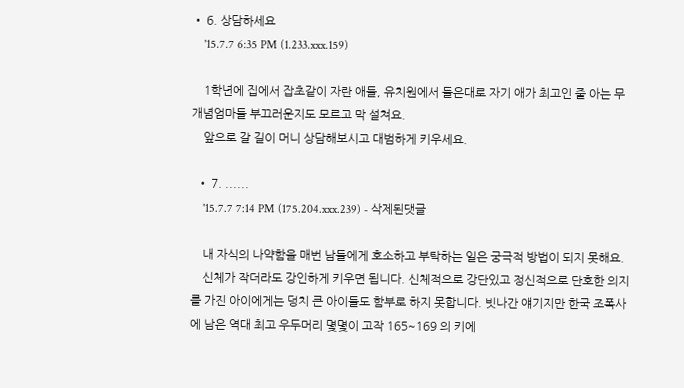• 6. 상담하세요
    '15.7.7 6:35 PM (1.233.xxx.159)

    1학년에 집에서 잡초같이 자란 애들, 유치원에서 들은대로 자기 애가 최고인 줄 아는 무개념엄마들 부끄러운지도 모르고 막 설쳐요.
    앞으로 갈 길이 머니 상담해보시고 대범하게 키우세요.

  • 7. ......
    '15.7.7 7:14 PM (175.204.xxx.239) - 삭제된댓글

    내 자식의 나약함을 매번 남들에게 호소하고 부탁하는 일은 궁극적 방법이 되지 못해요.
    신체가 작더라도 강인하게 키우면 됩니다. 신체적으로 강단있고 정신적으로 단호한 의지를 가진 아이에게는 덩치 큰 아이들도 함부로 하지 못합니다. 빗나간 얘기지만 한국 조폭사에 남은 역대 최고 우두머리 몇몇이 고작 165~169 의 키에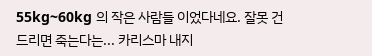55kg~60kg 의 작은 사람들 이었다네요. 잘못 건드리면 죽는다는... 카리스마 내지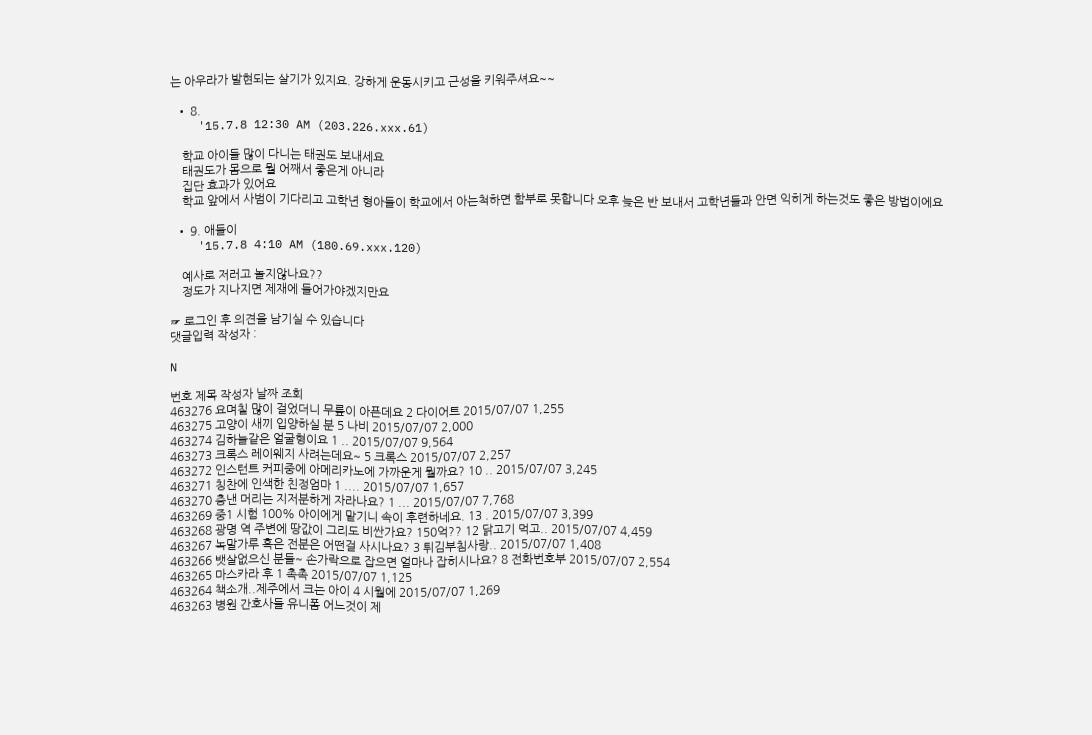는 아우라가 발현되는 살기가 있지요. 강하게 운동시키고 근성을 키워주셔요~~

  • 8.
    '15.7.8 12:30 AM (203.226.xxx.61)

    학교 아이들 많이 다니는 태권도 보내세요
    태권도가 몸으로 뭘 어째서 좋은게 아니라
    집단 효과가 있어요
    학교 앞에서 사범이 기다리고 고학년 형아들이 학교에서 아는척하면 함부로 못합니다 오후 늦은 반 보내서 고학년들과 안면 익히게 하는것도 좋은 방법이에요

  • 9. 애들이
    '15.7.8 4:10 AM (180.69.xxx.120)

    예사로 저러고 놀지않나요??
    정도가 지나지면 제재에 들어가야겠지만요

☞ 로그인 후 의견을 남기실 수 있습니다
댓글입력 작성자 :

N

번호 제목 작성자 날짜 조회
463276 요며칠 많이 걸었더니 무릎이 아픈데요 2 다이어트 2015/07/07 1,255
463275 고양이 새끼 입양하실 분 5 나비 2015/07/07 2,000
463274 김하늘같은 얼굴형이요 1 .. 2015/07/07 9,564
463273 크록스 레이웨지 사려는데요~ 5 크록스 2015/07/07 2,257
463272 인스턴트 커피중에 아메리카노에 가까운게 뭘까요? 10 .. 2015/07/07 3,245
463271 칭찬에 인색한 친정엄마 1 .... 2015/07/07 1,657
463270 층낸 머리는 지저분하게 자라나요? 1 ... 2015/07/07 7,768
463269 중1 시험 100% 아이에게 맡기니 속이 후련하네요. 13 . 2015/07/07 3,399
463268 광명 역 주변에 땅값이 그리도 비싼가요? 150억?? 12 닭고기 먹고.. 2015/07/07 4,459
463267 녹말가루 혹은 전분은 어떤걸 사시나요? 3 튀김부침사랑.. 2015/07/07 1,408
463266 뱃살없으신 분들~ 손가락으로 잡으면 얼마나 잡히시나요? 8 전화번호부 2015/07/07 2,554
463265 마스카라 후 1 촉촉 2015/07/07 1,125
463264 책소개..제주에서 크는 아이 4 시월에 2015/07/07 1,269
463263 병원 간호사들 유니폼 어느것이 제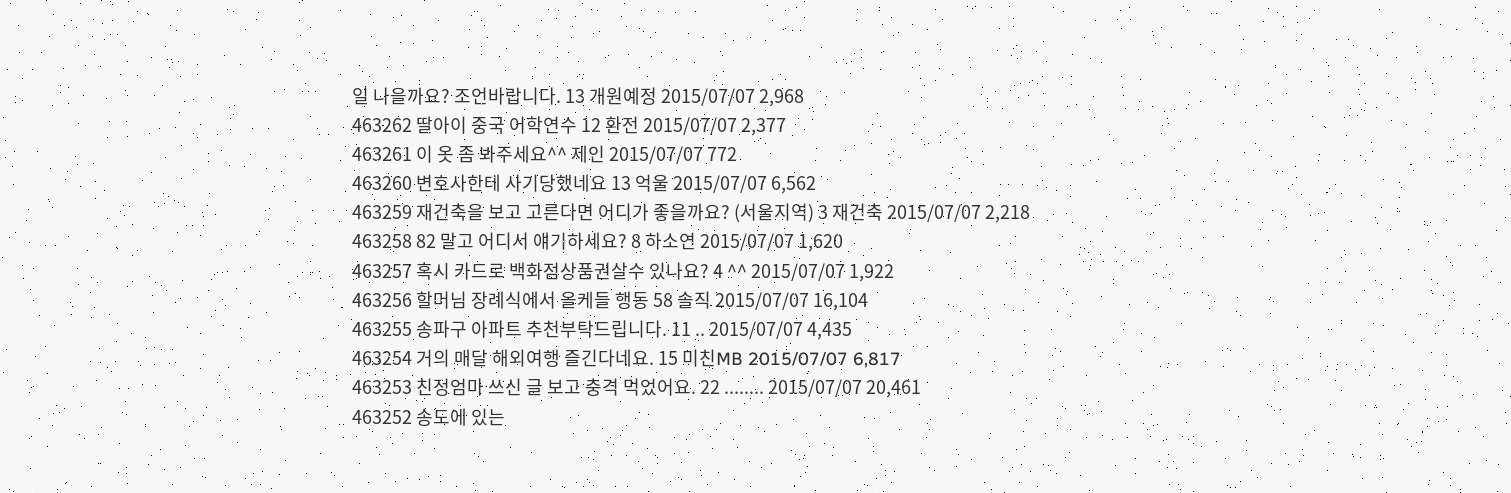일 나을까요? 조언바랍니다. 13 개원예정 2015/07/07 2,968
463262 딸아이 중국 어학연수 12 환전 2015/07/07 2,377
463261 이 옷 좀 봐주세요^^ 제인 2015/07/07 772
463260 변호사한테 사기당했네요 13 억울 2015/07/07 6,562
463259 재건축을 보고 고른다면 어디가 좋을까요? (서울지역) 3 재건축 2015/07/07 2,218
463258 82 말고 어디서 얘기하세요? 8 하소연 2015/07/07 1,620
463257 혹시 카드로 백화점상품권살수 있나요? 4 ^^ 2015/07/07 1,922
463256 할머님 장례식에서 올케들 행동 58 솔직 2015/07/07 16,104
463255 송파구 아파트 추천부탁드립니다. 11 .. 2015/07/07 4,435
463254 거의 매달 해외여행 즐긴다네요. 15 미친MB 2015/07/07 6,817
463253 친정엄마 쓰신 글 보고 충격 먹었어요. 22 ........ 2015/07/07 20,461
463252 송도에 있는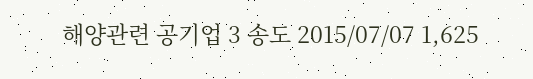해양관련 공기업 3 송도 2015/07/07 1,625